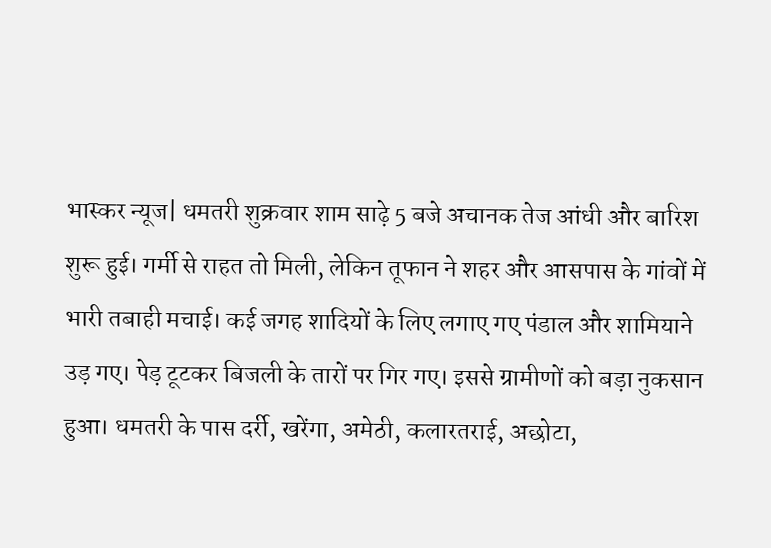भास्कर न्यूज| धमतरी शुक्रवार शाम साढ़े 5 बजे अचानक तेज आंधी और बारिश शुरू हुई। गर्मी से राहत तो मिली, लेकिन तूफान ने शहर और आसपास के गांवों में भारी तबाही मचाई। कई जगह शादियों के लिए लगाए गए पंडाल और शामियाने उड़ गए। पेड़ टूटकर बिजली के तारों पर गिर गए। इससे ग्रामीणों को बड़ा नुकसान हुआ। धमतरी के पास दर्री, खरेंगा, अमेठी, कलारतराई, अछोटा,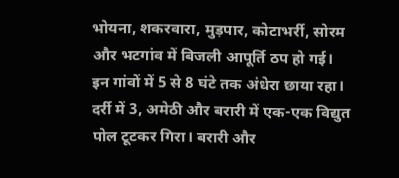भोयना, शकरवारा, मुड़पार, कोटाभर्री, सोरम और भटगांव में बिजली आपूर्ति ठप हो गई। इन गांवों में 5 से 8 घंटे तक अंधेरा छाया रहा। दर्री में 3, अमेठी और बरारी में एक-एक विद्युत पोल टूटकर गिरा। बरारी और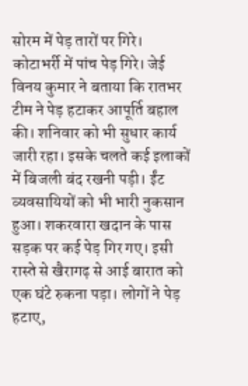सोरम में पेड़ तारों पर गिरे। कोटाभर्री में पांच पेड़ गिरे। जेई विनय कुमार ने बताया कि रातभर टीम ने पेड़ हटाकर आपूर्ति बहाल की। शनिवार को भी सुधार कार्य जारी रहा। इसके चलते कई इलाकों में बिजली बंद रखनी पड़ी। ईंट व्यवसायियों को भी भारी नुकसान हुआ। शकरवारा खदान के पास सड़क पर कई पेड़ गिर गए। इसी रास्ते से खैरागढ़ से आई बारात को एक घंटे रुकना पड़ा। लोगों ने पेड़ हटाए,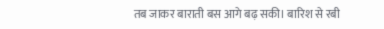तब जाकर बाराती बस आगे बढ़ सकी। बारिश से रबी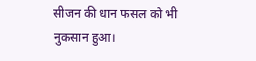सीजन की धान फसल को भी नुकसान हुआ।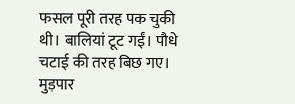फसल पूरी तरह पक चुकी थी। बालियां टूट गईं। पौधे चटाई की तरह बिछ गए। मुड़पार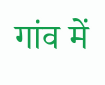गांव में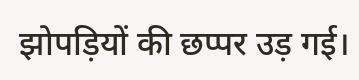झोपड़ियों की छप्पर उड़ गई।